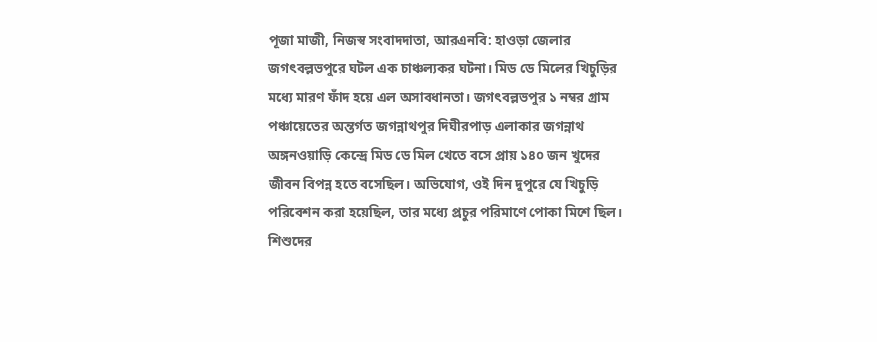পূজা মাজী, নিজস্ব সংবাদদাতা, আরএনবি: হাওড়া জেলার জগৎবল্লভপুরে ঘটল এক চাঞ্চল্যকর ঘটনা। মিড ডে মিলের খিচুড়ির মধ্যে মারণ ফাঁদ হয়ে এল অসাবধানতা। জগৎবল্লভপুর ১ নম্বর গ্রাম পঞ্চায়েতের অন্তর্গত জগন্নাথপুর দিঘীরপাড় এলাকার জগন্নাথ অঙ্গনওয়াড়ি কেন্দ্রে মিড ডে মিল খেতে বসে প্রায় ১৪০ জন খুদের জীবন বিপন্ন হতে বসেছিল। অভিযোগ, ওই দিন দুপুরে যে খিচুড়ি পরিবেশন করা হয়েছিল, তার মধ্যে প্রচুর পরিমাণে পোকা মিশে ছিল। শিশুদের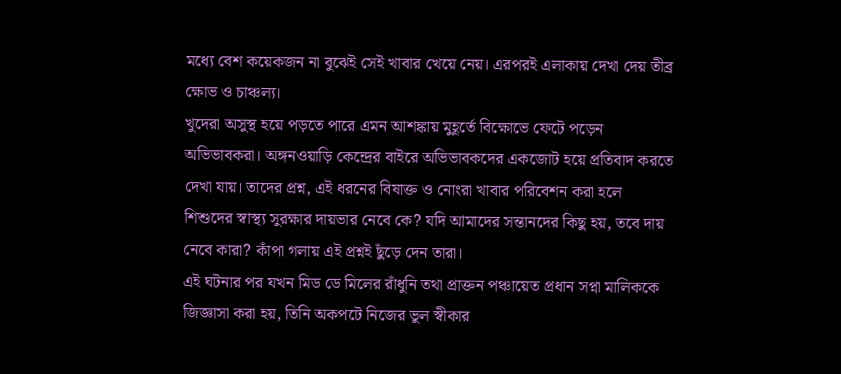মধ্যে বেশ কয়েকজন না বুঝেই সেই খাবার খেয়ে নেয়। এরপরই এলাকায় দেখা দেয় তীব্র ক্ষোভ ও চাঞ্চল্য।
খুদেরা অসুস্থ হয়ে পড়তে পারে এমন আশঙ্কায় মুহূর্তে বিক্ষোভে ফেটে পড়েন অভিভাবকরা। অঙ্গনওয়াড়ি কেন্দ্রের বাইরে অভিভাবকদের একজোট হয়ে প্রতিবাদ করতে দেখা যায়। তাদের প্রশ্ন, এই ধরনের বিষাক্ত ও নোংরা খাবার পরিবেশন করা হলে শিশুদের স্বাস্থ্য সুরক্ষার দায়ভার নেবে কে? যদি আমাদের সন্তানদের কিছু হয়, তবে দায় নেবে কারা? কাঁপা গলায় এই প্রশ্নই ছুঁড়ে দেন তারা।
এই ঘটনার পর যখন মিড ডে মিলের রাঁধুনি তথা প্রাক্তন পঞ্চায়েত প্রধান সপ্না মালিককে জিজ্ঞাসা করা হয়, তিনি অকপটে নিজের ভুল স্বীকার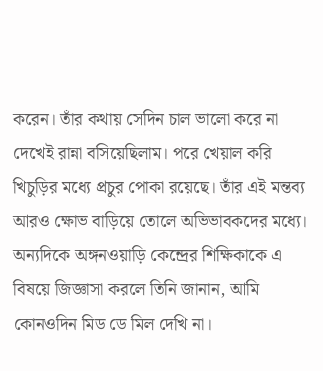করেন। তাঁর কথায় সেদিন চাল ভালো করে না দেখেই রান্না বসিয়েছিলাম। পরে খেয়াল করি খিচুড়ির মধ্যে প্রচুর পোকা রয়েছে। তাঁর এই মন্তব্য আরও ক্ষোভ বাড়িয়ে তোলে অভিভাবকদের মধ্যে।
অন্যদিকে অঙ্গনওয়াড়ি কেন্দ্রের শিক্ষিকাকে এ বিষয়ে জিজ্ঞাসা করলে তিনি জানান, আমি কোনওদিন মিড ডে মিল দেখি না।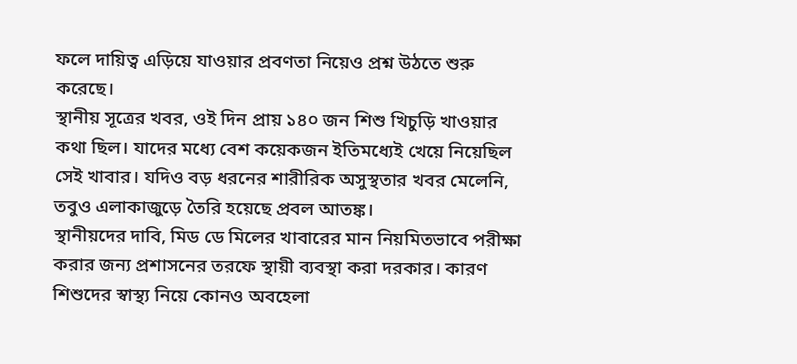ফলে দায়িত্ব এড়িয়ে যাওয়ার প্রবণতা নিয়েও প্রশ্ন উঠতে শুরু করেছে।
স্থানীয় সূত্রের খবর, ওই দিন প্রায় ১৪০ জন শিশু খিচুড়ি খাওয়ার কথা ছিল। যাদের মধ্যে বেশ কয়েকজন ইতিমধ্যেই খেয়ে নিয়েছিল সেই খাবার। যদিও বড় ধরনের শারীরিক অসুস্থতার খবর মেলেনি, তবুও এলাকাজুড়ে তৈরি হয়েছে প্রবল আতঙ্ক।
স্থানীয়দের দাবি, মিড ডে মিলের খাবারের মান নিয়মিতভাবে পরীক্ষা করার জন্য প্রশাসনের তরফে স্থায়ী ব্যবস্থা করা দরকার। কারণ শিশুদের স্বাস্থ্য নিয়ে কোনও অবহেলা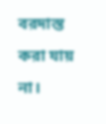বরদাস্ত করা যায় না।